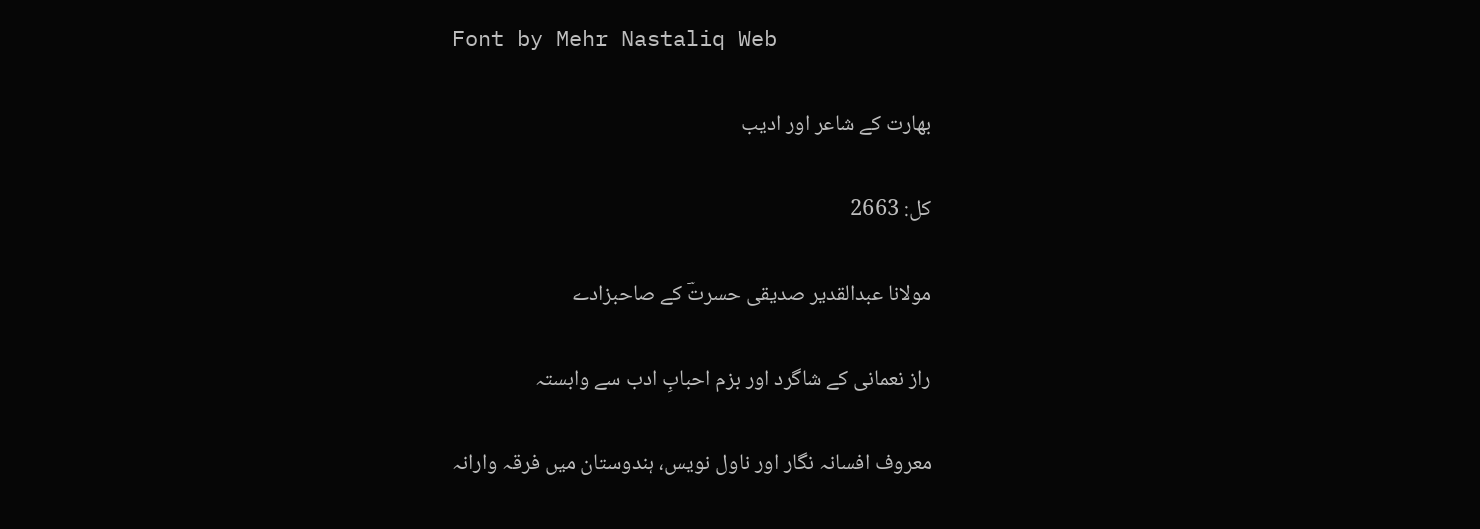Font by Mehr Nastaliq Web

بھارت کے شاعر اور ادیب

کل: 2663

مولانا عبدالقدیر صدیقی حسرتؔ کے صاحبزادے

راز نعمانی کے شاگرد اور بزم احبابِ ادب سے وابستہ

معروف افسانہ نگار اور ناول نویس، ہندوستان میں فرقہ وارانہ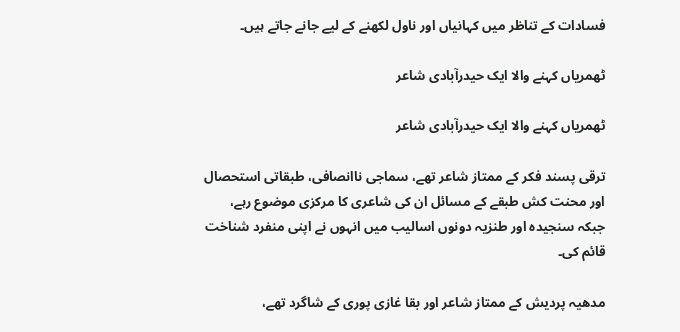فسادات کے تناظر میں کہانیاں اور ناول لکھنے کے لیے جانے جاتے ہیں۔

ٹھمریاں کہنے والا ایک حیدرآبادی شاعر

ٹھمریاں کہنے والا ایک حیدرآبادی شاعر

ترقی پسند فکر کے ممتاز شاعر تھے، سماجی ناانصافی، طبقاتی استحصال اور محنت کش طبقے کے مسائل ان کی شاعری کا مرکزی موضوع رہے، جبکہ سنجیدہ اور طنزیہ دونوں اسالیب میں انہوں نے اپنی منفرد شناخت قائم کی۔

مدھیہ پردیش کے ممتاز شاعر اور بقا غازی پوری کے شاگرد تھے،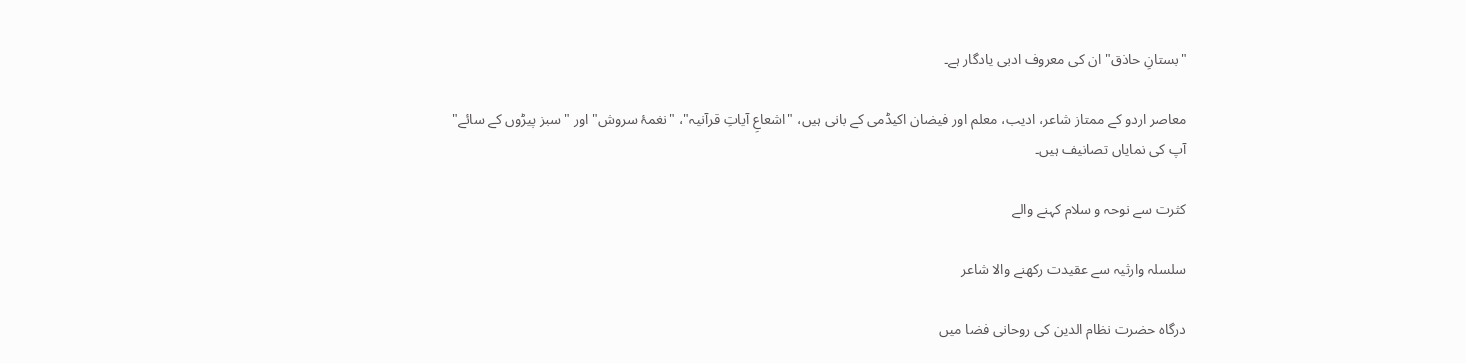"بستانِ حاذق" ان کی معروف ادبی یادگار ہے۔

معاصر اردو کے ممتاز شاعر، ادیب، معلم اور فیضان اکیڈمی کے بانی ہیں، "اشعاعِ آیاتِ قرآنیہ"، "نغمۂ سروش" اور "سبز پیڑوں کے سائے" آپ کی نمایاں تصانیف ہیں۔

کثرت سے نوحہ و سلام کہنے والے

سلسلہ وارثیہ سے عقیدت رکھنے والا شاعر

درگاہ حضرت نظام الدین کی روحانی فضا میں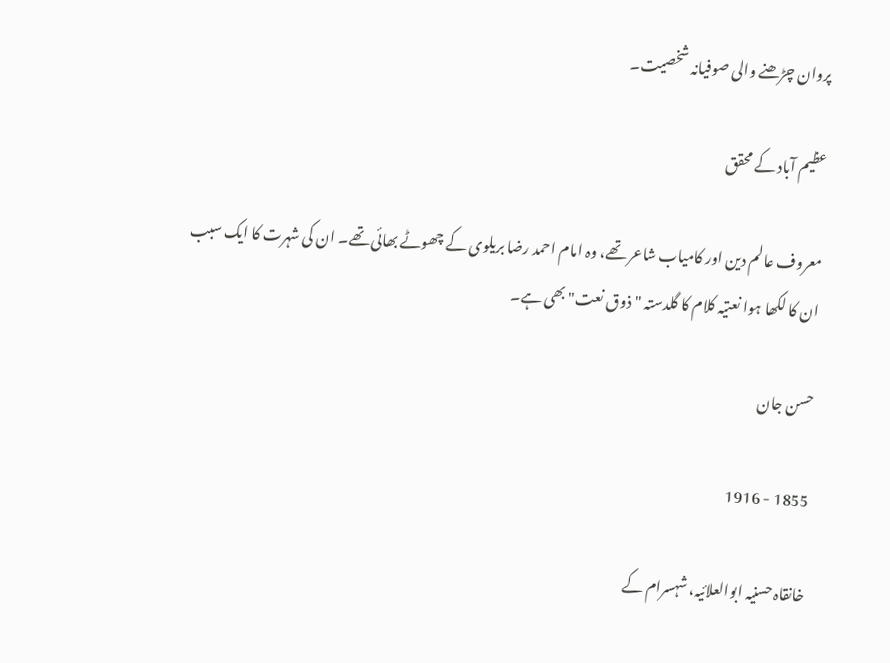پروان چڑھنے والی صوفیانہ شخصیت۔

عظیم آباد کے محقق

معروف عالم دین اور کامیاب شاعر تھے، وہ امام احمد رضا بریلوی کے چھوٹے بھائی تھے۔ ان کی شہرت کا ایک سبب ان کا لکھا ہوا نعتیہ کلام کا گلدستہ "ذوق نعت" بھی ہے۔

حسن جان

1855 - 1916

خانقاہ حسنیہ ابوالعلائیہ، شہسرام کے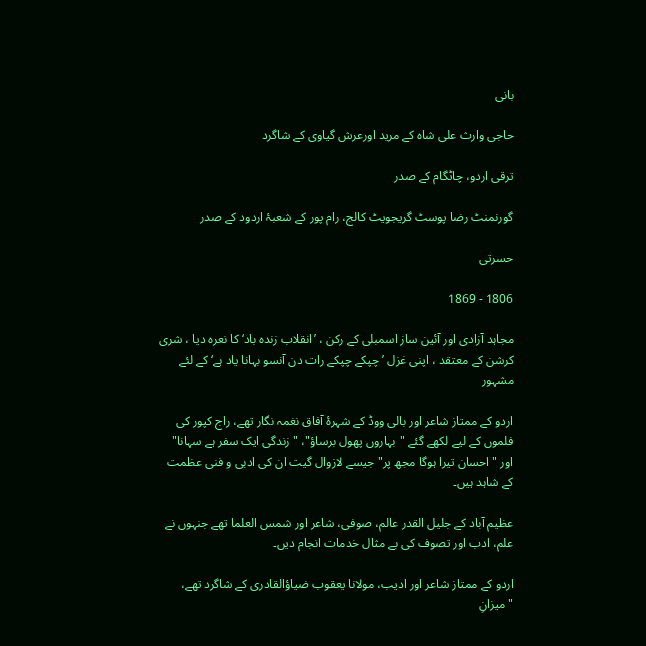بانی

حاجی وارث علی شاہ کے مرید اورعرش گیاوی کے شاگرد

ترقی اردو، چاٹگام کے صدر

گورنمنٹ رضا پوسٹ گریجویٹ کالج، رام پور کے شعبۂ اردود کے صدر

حسرتی

1806 - 1869

مجاہد آزادی اور آئین ساز اسمبلی کے رکن ، ’انقلاب زندہ باد‘ کا نعرہ دیا ، شری کرشن کے معتقد ، اپنی غزل ’ چپکے چپکے رات دن آنسو بہانا یاد ہے‘ کے لئے مشہور

اردو کے ممتاز شاعر اور بالی ووڈ کے شہرۂ آفاق نغمہ نگار تھے، راج کپور کی فلموں کے لیے لکھے گئے "بہاروں پھول برساؤ"، "زندگی ایک سفر ہے سہانا" اور "احسان تیرا ہوگا مجھ پر" جیسے لازوال گیت ان کی ادبی و فنی عظمت کے شاہد ہیں۔

عظیم آباد کے جلیل القدر عالم، صوفی، شاعر اور شمس العلما تھے جنہوں نے علم، ادب اور تصوف کی بے مثال خدمات انجام دیں۔

اردو کے ممتاز شاعر اور ادیب، مولانا یعقوب ضیاؤالقادری کے شاگرد تھے، "میزانِ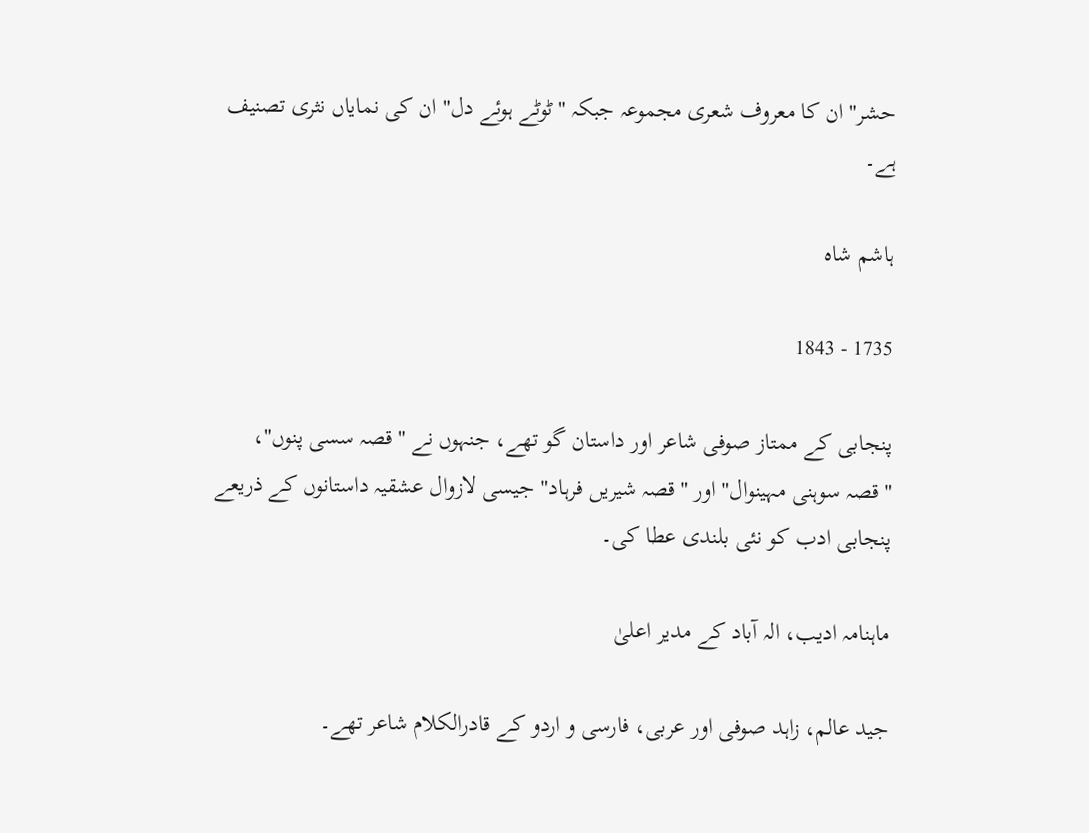حشر" ان کا معروف شعری مجموعہ جبکہ "ٹوٹے ہوئے دل" ان کی نمایاں نثری تصنیف ہے۔

ہاشم شاہ

1735 - 1843

پنجابی کے ممتاز صوفی شاعر اور داستان گو تھے، جنہوں نے "قصہ سسی پنوں"، "قصہ سوہنی مہینوال" اور "قصہ شیریں فرہاد" جیسی لازوال عشقیہ داستانوں کے ذریعے پنجابی ادب کو نئی بلندی عطا کی۔

ماہنامہ ادیب، الہ آباد کے مدیر اعلیٰ

جید عالم، زاہد صوفی اور عربی، فارسی و اردو کے قادرالکلام شاعر تھے۔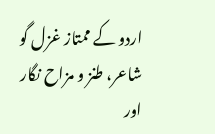اردو کے ممتاز غزل گو شاعر، طنز و مزاح نگار اور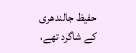حفیظ جالندھری کے شاگرد تھے،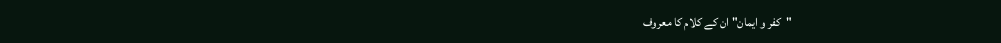"کفر و ایمان" ان کے کلام کا معروف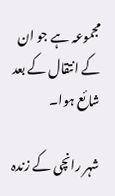مجموعہ ہے جو ان کے انتقال کے بعد شائع ہوا۔

شہر رانچی کے زندہ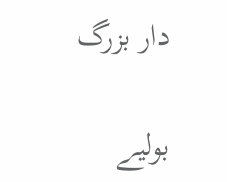دار بزرگ

بولیے